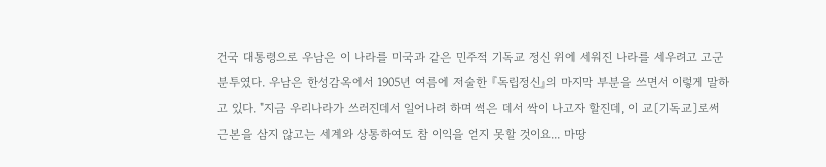건국 대통령으로 우남은 이 나라를 미국과 같은 민주적 기독교 정신 위에 세워진 나라를 세우려고 고군분투였다. 우남은 한성감옥에서 1905년 여름에 저술한 『독립정신』의 마지막 부분을 쓰면서 이렇게 말하고 있다. "지금 우리나라가 쓰러진데서 일어나려 하며 썩은 데서 싹이 나고자 할진데, 이 교〔기독교〕로써 근본을 삼지 않고는 세계와 상통하여도 참 이익을 얻지 못할 것이요... 마땅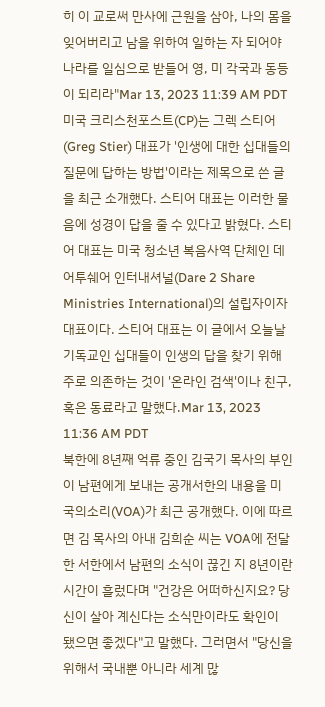히 이 교로써 만사에 근원을 삼아, 나의 몸을 잊어버리고 남을 위하여 일하는 자 되어야 나라를 일심으로 받들어 영, 미 각국과 동등이 되리라"Mar 13, 2023 11:39 AM PDT
미국 크리스천포스트(CP)는 그렉 스티어(Greg Stier) 대표가 '인생에 대한 십대들의 질문에 답하는 방법'이라는 제목으로 쓴 글을 최근 소개했다. 스티어 대표는 이러한 물음에 성경이 답을 줄 수 있다고 밝혔다. 스티어 대표는 미국 청소년 복음사역 단체인 데어투쉐어 인터내셔널(Dare 2 Share Ministries International)의 설립자이자 대표이다. 스티어 대표는 이 글에서 오늘날 기독교인 십대들이 인생의 답을 찾기 위해 주로 의존하는 것이 '온라인 검색'이나 친구, 혹은 동료라고 말했다.Mar 13, 2023 11:36 AM PDT
북한에 8년째 억류 중인 김국기 목사의 부인이 남편에게 보내는 공개서한의 내용을 미국의소리(VOA)가 최근 공개했다. 이에 따르면 김 목사의 아내 김희순 씨는 VOA에 전달한 서한에서 남편의 소식이 끊긴 지 8년이란 시간이 흘렀다며 "건강은 어떠하신지요? 당신이 살아 계신다는 소식만이라도 확인이 됐으면 좋겠다"고 말했다. 그러면서 "당신을 위해서 국내뿐 아니라 세계 많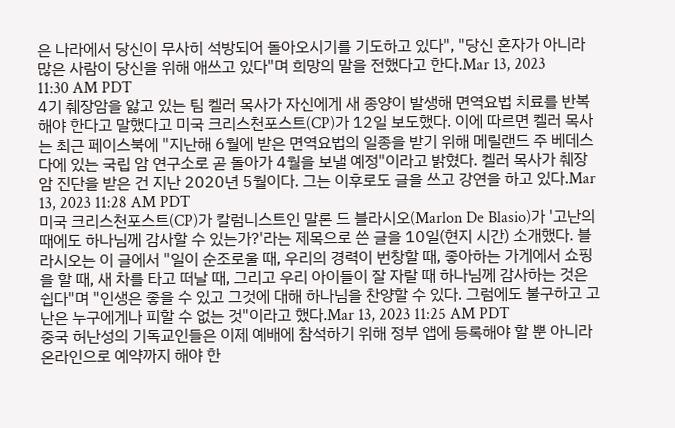은 나라에서 당신이 무사히 석방되어 돌아오시기를 기도하고 있다", "당신 혼자가 아니라 많은 사람이 당신을 위해 애쓰고 있다"며 희망의 말을 전했다고 한다.Mar 13, 2023 11:30 AM PDT
4기 췌장암을 앓고 있는 팀 켈러 목사가 자신에게 새 종양이 발생해 면역요법 치료를 반복해야 한다고 말했다고 미국 크리스천포스트(CP)가 12일 보도했다. 이에 따르면 켈러 목사는 최근 페이스북에 "지난해 6월에 받은 면역요법의 일종을 받기 위해 메릴랜드 주 베데스다에 있는 국립 암 연구소로 곧 돌아가 4월을 보낼 예정"이라고 밝혔다. 켈러 목사가 췌장암 진단을 받은 건 지난 2020년 5월이다. 그는 이후로도 글을 쓰고 강연을 하고 있다.Mar 13, 2023 11:28 AM PDT
미국 크리스천포스트(CP)가 칼럼니스트인 말론 드 블라시오(Marlon De Blasio)가 '고난의 때에도 하나님께 감사할 수 있는가?'라는 제목으로 쓴 글을 10일(현지 시간) 소개했다. 블라시오는 이 글에서 "일이 순조로울 때, 우리의 경력이 번창할 때, 좋아하는 가게에서 쇼핑을 할 때, 새 차를 타고 떠날 때, 그리고 우리 아이들이 잘 자랄 때 하나님께 감사하는 것은 쉽다"며 "인생은 좋을 수 있고 그것에 대해 하나님을 찬양할 수 있다. 그럼에도 불구하고 고난은 누구에게나 피할 수 없는 것"이라고 했다.Mar 13, 2023 11:25 AM PDT
중국 허난성의 기독교인들은 이제 예배에 참석하기 위해 정부 앱에 등록해야 할 뿐 아니라 온라인으로 예약까지 해야 한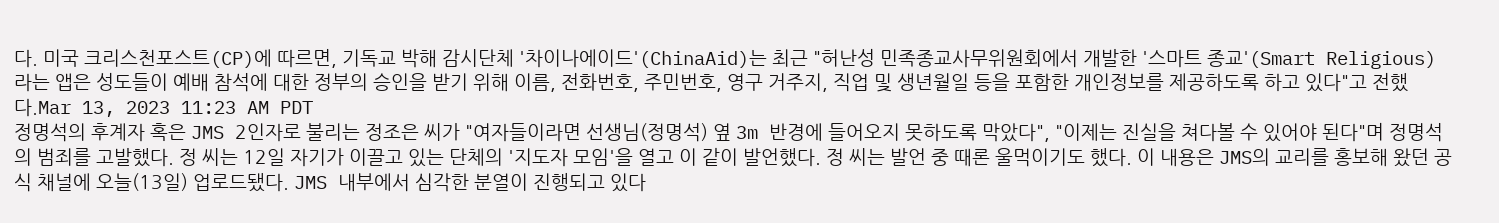다. 미국 크리스천포스트(CP)에 따르면, 기독교 박해 감시단체 '차이나에이드'(ChinaAid)는 최근 "허난성 민족종교사무위원회에서 개발한 '스마트 종교'(Smart Religious)라는 앱은 성도들이 예배 참석에 대한 정부의 승인을 받기 위해 이름, 전화번호, 주민번호, 영구 거주지, 직업 및 생년월일 등을 포함한 개인정보를 제공하도록 하고 있다"고 전했다.Mar 13, 2023 11:23 AM PDT
정명석의 후계자 혹은 JMS 2인자로 불리는 정조은 씨가 "여자들이라면 선생님(정명석) 옆 3m 반경에 들어오지 못하도록 막았다", "이제는 진실을 쳐다볼 수 있어야 된다"며 정명석의 범죄를 고발했다. 정 씨는 12일 자기가 이끌고 있는 단체의 '지도자 모임'을 열고 이 같이 발언했다. 정 씨는 발언 중 때론 울먹이기도 했다. 이 내용은 JMS의 교리를 홍보해 왔던 공식 채널에 오늘(13일) 업로드됐다. JMS 내부에서 심각한 분열이 진행되고 있다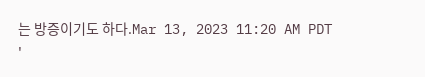는 방증이기도 하다.Mar 13, 2023 11:20 AM PDT
'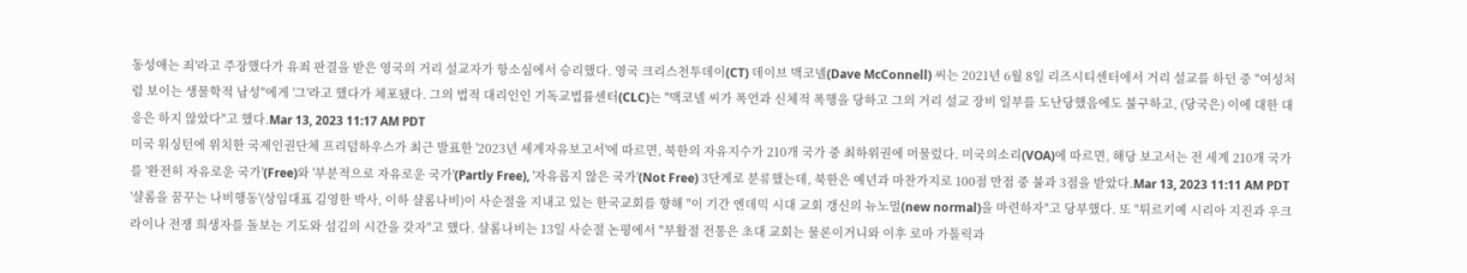동성애는 죄'라고 주장했다가 유죄 판결을 받은 영국의 거리 설교자가 항소심에서 승리했다. 영국 크리스천투데이(CT) 데이브 맥코넬(Dave McConnell) 씨는 2021년 6월 8일 리즈시티센터에서 거리 설교를 하던 중 "여성처럼 보이는 생물학적 남성"에게 '그'라고 했다가 체포됐다. 그의 법적 대리인인 기독교법률센터(CLC)는 "맥코넬 씨가 폭언과 신체적 폭행을 당하고 그의 거리 설교 장비 일부를 도난당했음에도 불구하고, (당국은) 이에 대한 대응은 하지 않았다"고 했다.Mar 13, 2023 11:17 AM PDT
미국 워싱턴에 위치한 국제인권단체 프리덤하우스가 최근 발표한 '2023년 세계자유보고서'에 따르면, 북한의 자유지수가 210개 국가 중 최하위권에 머물렀다. 미국의소리(VOA)에 따르면, 해당 보고서는 전 세계 210개 국가를 '완전히 자유로운 국가'(Free)와 '부분적으로 자유로운 국가'(Partly Free), '자유롭지 않은 국가'(Not Free) 3단계로 분류했는데, 북한은 예년과 마찬가지로 100점 만점 중 불과 3점을 받았다.Mar 13, 2023 11:11 AM PDT
'샬롬을 꿈꾸는 나비행동'(상임대표 김영한 박사, 이하 샬롬나비)이 사순절을 지내고 있는 한국교회를 향해 "이 기간 엔데믹 시대 교회 갱신의 뉴노멀(new normal)을 마련하자"고 당부했다. 또 "튀르키예 시리아 지진과 우크라이나 전쟁 희생자를 돌보는 기도와 섬김의 시간을 갖자"고 했다. 샬롬나비는 13일 사순절 논평에서 "부활절 전통은 초대 교회는 물론이거니와 이후 로마 가톨릭과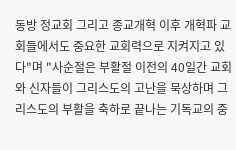동방 정교회 그리고 종교개혁 이후 개혁파 교회들에서도 중요한 교회력으로 지켜지고 있다"며 "사순절은 부활절 이전의 40일간 교회와 신자들이 그리스도의 고난을 묵상하며 그리스도의 부활을 축하로 끝나는 기독교의 중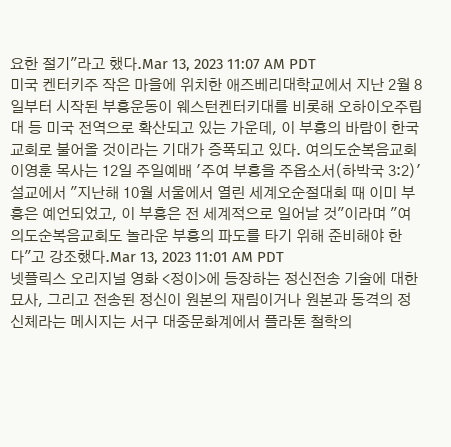요한 절기"라고 했다.Mar 13, 2023 11:07 AM PDT
미국 켄터키주 작은 마을에 위치한 애즈베리대학교에서 지난 2월 8일부터 시작된 부흥운동이 웨스턴켄터키대를 비롯해 오하이오주립대 등 미국 전역으로 확산되고 있는 가운데, 이 부흥의 바람이 한국교회로 불어올 것이라는 기대가 증폭되고 있다. 여의도순복음교회 이영훈 목사는 12일 주일예배 '주여 부흥을 주옵소서(하박국 3:2)' 설교에서 "지난해 10월 서울에서 열린 세계오순절대회 때 이미 부흥은 예언되었고, 이 부흥은 전 세계적으로 일어날 것"이라며 "여의도순복음교회도 놀라운 부흥의 파도를 타기 위해 준비해야 한다"고 강조했다.Mar 13, 2023 11:01 AM PDT
넷플릭스 오리지널 영화 <정이>에 등장하는 정신전송 기술에 대한 묘사, 그리고 전송된 정신이 원본의 재림이거나 원본과 동격의 정신체라는 메시지는 서구 대중문화계에서 플라톤 철학의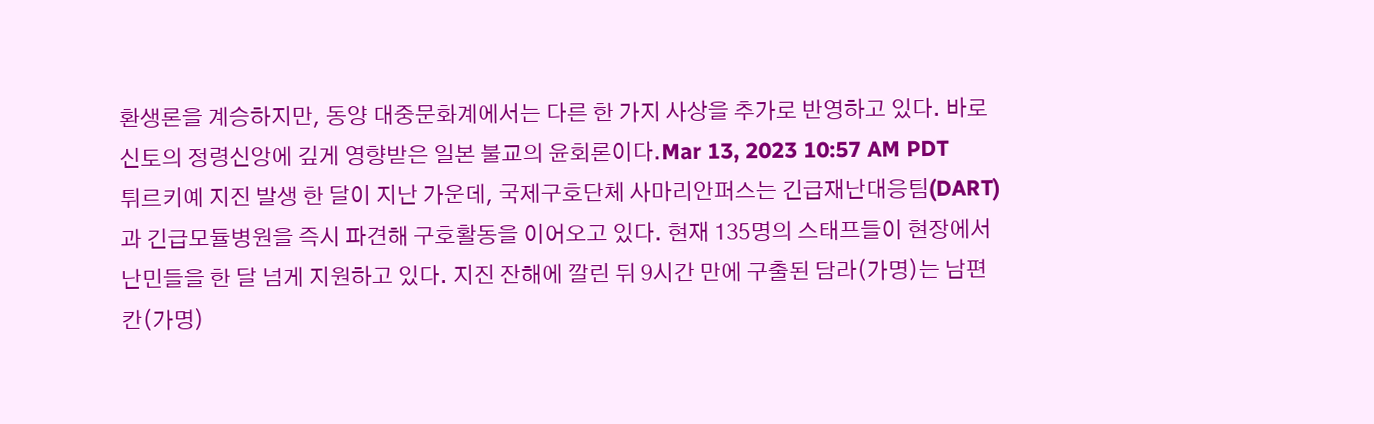환생론을 계승하지만, 동양 대중문화계에서는 다른 한 가지 사상을 추가로 반영하고 있다. 바로 신토의 정령신앙에 깊게 영향받은 일본 불교의 윤회론이다.Mar 13, 2023 10:57 AM PDT
튀르키예 지진 발생 한 달이 지난 가운데, 국제구호단체 사마리안퍼스는 긴급재난대응팀(DART)과 긴급모듈병원을 즉시 파견해 구호활동을 이어오고 있다. 현재 135명의 스태프들이 현장에서 난민들을 한 달 넘게 지원하고 있다. 지진 잔해에 깔린 뒤 9시간 만에 구출된 담라(가명)는 남편 칸(가명)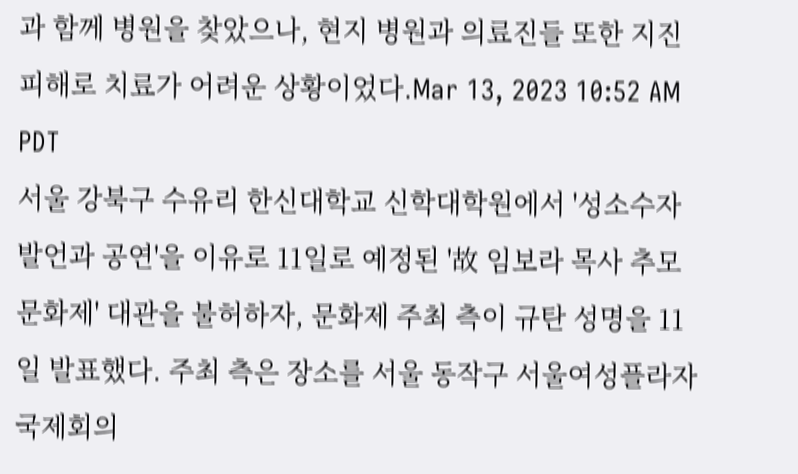과 함께 병원을 찾았으나, 현지 병원과 의료진들 또한 지진 피해로 치료가 어려운 상황이었다.Mar 13, 2023 10:52 AM PDT
서울 강북구 수유리 한신대학교 신학대학원에서 '성소수자 발언과 공연'을 이유로 11일로 예정된 '故 임보라 목사 추모문화제' 대관을 불허하자, 문화제 주최 측이 규탄 성명을 11일 발표했다. 주최 측은 장소를 서울 동작구 서울여성플라자 국제회의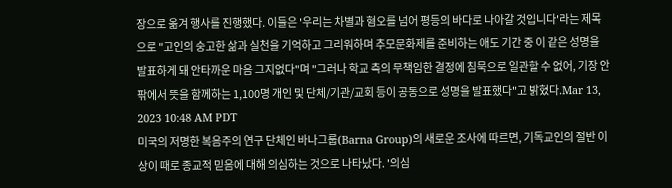장으로 옮겨 행사를 진행했다. 이들은 '우리는 차별과 혐오를 넘어 평등의 바다로 나아갈 것입니다'라는 제목으로 "고인의 숭고한 삶과 실천을 기억하고 그리워하며 추모문화제를 준비하는 애도 기간 중 이 같은 성명을 발표하게 돼 안타까운 마음 그지없다"며 "그러나 학교 측의 무책임한 결정에 침묵으로 일관할 수 없어, 기장 안팎에서 뜻을 함께하는 1,100명 개인 및 단체/기관/교회 등이 공동으로 성명을 발표했다"고 밝혔다.Mar 13, 2023 10:48 AM PDT
미국의 저명한 복음주의 연구 단체인 바나그룹(Barna Group)의 새로운 조사에 따르면, 기독교인의 절반 이상이 때로 종교적 믿음에 대해 의심하는 것으로 나타났다. '의심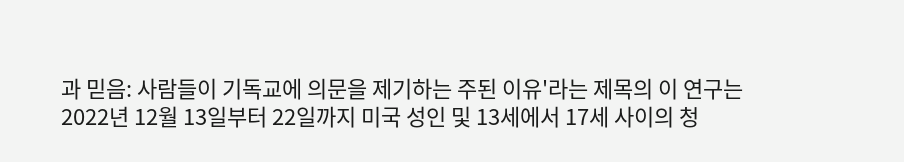과 믿음: 사람들이 기독교에 의문을 제기하는 주된 이유'라는 제목의 이 연구는 2022년 12월 13일부터 22일까지 미국 성인 및 13세에서 17세 사이의 청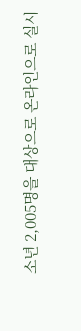소년 2,005명을 대상으로 온라인으로 실시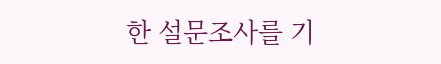한 설문조사를 기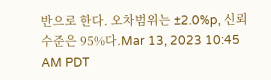반으로 한다. 오차범위는 ±2.0%p, 신뢰수준은 95%다.Mar 13, 2023 10:45 AM PDT